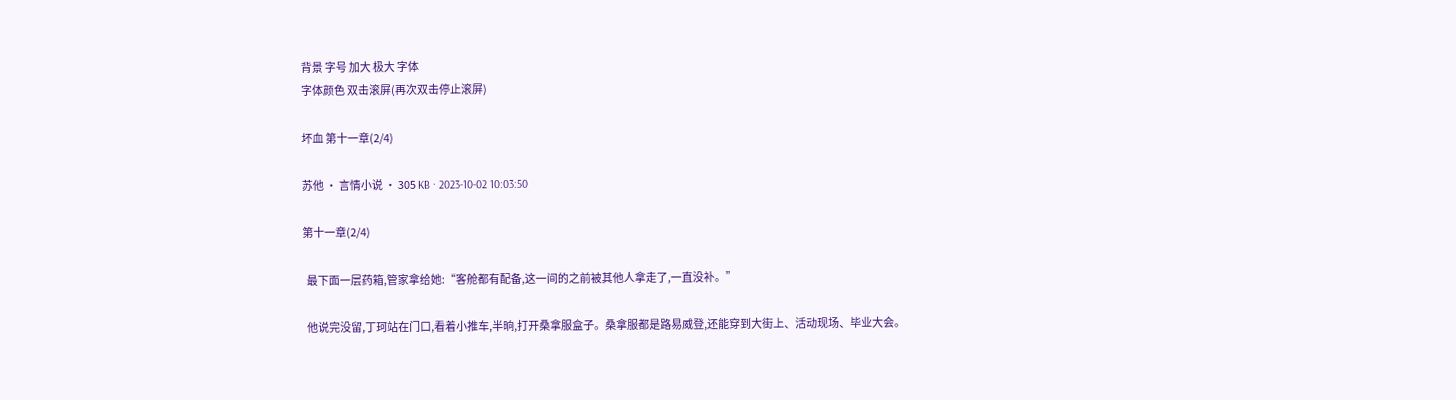背景 字号 加大 极大 字体
字体颜色 双击滚屏(再次双击停止滚屏)

坏血 第十一章(2/4)

苏他 · 言情小说 · 305 KB · 2023-10-02 10:03:50

第十一章(2/4)

  最下面一层药箱,管家拿给她:“客舱都有配备,这一间的之前被其他人拿走了,一直没补。”

  他说完没留,丁珂站在门口,看着小推车,半晌,打开桑拿服盒子。桑拿服都是路易威登,还能穿到大街上、活动现场、毕业大会。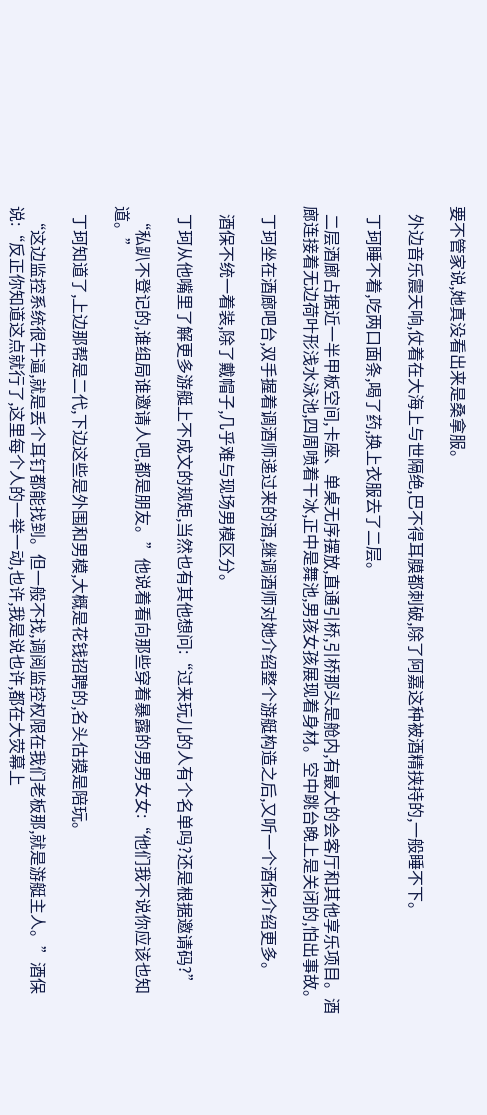要不管家说,她真没看出来是桑拿服。

  外边音乐震天响,仗着在大海上与世隔绝,巴不得耳膜都刺破,除了阿嘉这种被酒精挟持的,一般睡不下。

  丁珂睡不着,吃两口面条,喝了药,换上衣服去了二层。

  二层酒廊占据近一半甲板空间,卡座、单桌无序摆放,直通引桥,引桥那头是舱内,有最大的会客厅和其他享乐项目。酒廊连接着无边荷叶形浅水泳池,四周喷着干冰,正中是舞池,男孩女孩展现着身材。空中跳台晚上是关闭的,怕出事故。

  丁珂坐在酒廊吧台,双手握着调酒师递过来的酒,继调酒师对她介绍整个游艇构造之后,又听一个酒保介绍更多。

  酒保不统一着装,除了戴帽子,几乎难与现场男模区分。

  丁珂从他嘴里了解更多游艇上不成文的规矩,当然也有其他想问:“过来玩儿的人有个名单吗?还是根据邀请码?”

  “私趴不登记的,谁组局谁邀请人吧,都是朋友。”他说着看向那些穿着暴露的男男女女:“他们我不说你应该也知道。”

  丁珂知道了,上边那帮是二代,下边这些是外围和男模,大概是花钱招聘的,名头估摸是陪玩。

  “这边监控系统很牛逼,就是丢个耳钉都能找到。但一般不找,调阅监控权限在我们老板那,就是游艇主人。”酒保说:“反正你知道这点就行了,这里每个人的一举一动,也许,我是说也许,都在大荧幕上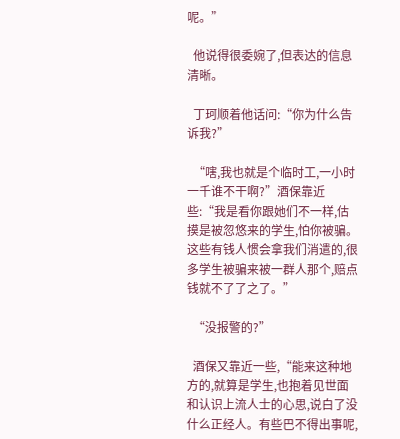呢。”

  他说得很委婉了,但表达的信息清晰。

  丁珂顺着他话问:“你为什么告诉我?”

  “嗐,我也就是个临时工,一小时一千谁不干啊?”酒保靠近些:“我是看你跟她们不一样,估摸是被忽悠来的学生,怕你被骗。这些有钱人惯会拿我们消遣的,很多学生被骗来被一群人那个,赔点钱就不了了之了。”

  “没报警的?”

  酒保又靠近一些,“能来这种地方的,就算是学生,也抱着见世面和认识上流人士的心思,说白了没什么正经人。有些巴不得出事呢,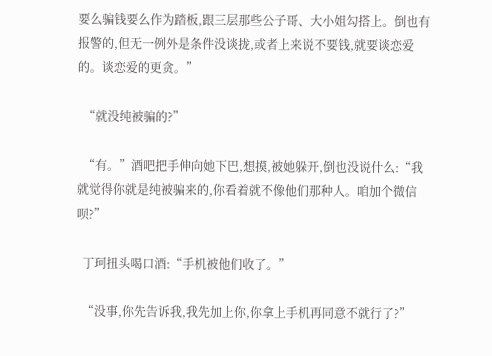要么骗钱要么作为踏板,跟三层那些公子哥、大小姐勾搭上。倒也有报警的,但无一例外是条件没谈拢,或者上来说不要钱,就要谈恋爱的。谈恋爱的更贪。”

  “就没纯被骗的?”

  “有。”酒吧把手伸向她下巴,想摸,被她躲开,倒也没说什么:“我就觉得你就是纯被骗来的,你看着就不像他们那种人。咱加个微信呗?”

  丁珂扭头喝口酒:“手机被他们收了。”

  “没事,你先告诉我,我先加上你,你拿上手机再同意不就行了?”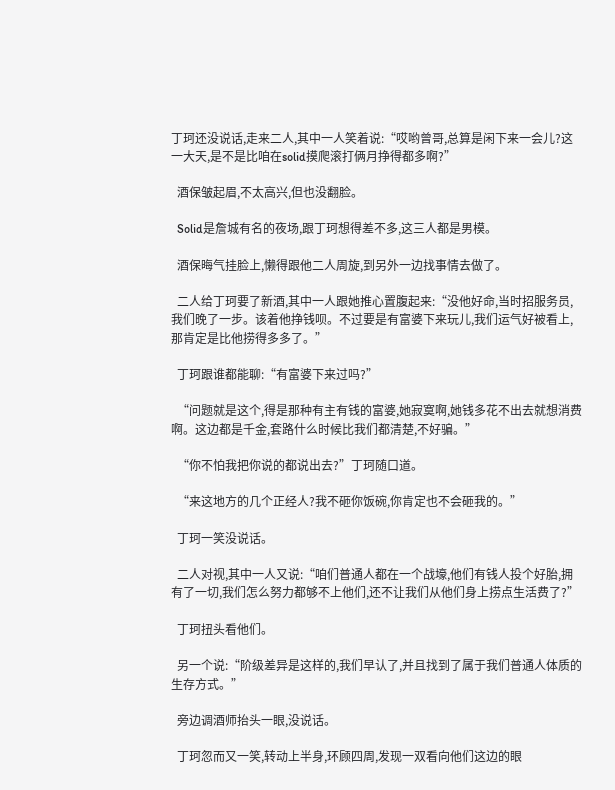丁珂还没说话,走来二人,其中一人笑着说:“哎哟曾哥,总算是闲下来一会儿?这一大天,是不是比咱在solid摸爬滚打俩月挣得都多啊?”

  酒保皱起眉,不太高兴,但也没翻脸。

  Solid是詹城有名的夜场,跟丁珂想得差不多,这三人都是男模。

  酒保晦气挂脸上,懒得跟他二人周旋,到另外一边找事情去做了。

  二人给丁珂要了新酒,其中一人跟她推心置腹起来:“没他好命,当时招服务员,我们晚了一步。该着他挣钱呗。不过要是有富婆下来玩儿,我们运气好被看上,那肯定是比他捞得多多了。”

  丁珂跟谁都能聊:“有富婆下来过吗?”

  “问题就是这个,得是那种有主有钱的富婆,她寂寞啊,她钱多花不出去就想消费啊。这边都是千金,套路什么时候比我们都清楚,不好骗。”

  “你不怕我把你说的都说出去?”丁珂随口道。

  “来这地方的几个正经人?我不砸你饭碗,你肯定也不会砸我的。”

  丁珂一笑没说话。

  二人对视,其中一人又说:“咱们普通人都在一个战壕,他们有钱人投个好胎,拥有了一切,我们怎么努力都够不上他们,还不让我们从他们身上捞点生活费了?”

  丁珂扭头看他们。

  另一个说:“阶级差异是这样的,我们早认了,并且找到了属于我们普通人体质的生存方式。”

  旁边调酒师抬头一眼,没说话。

  丁珂忽而又一笑,转动上半身,环顾四周,发现一双看向他们这边的眼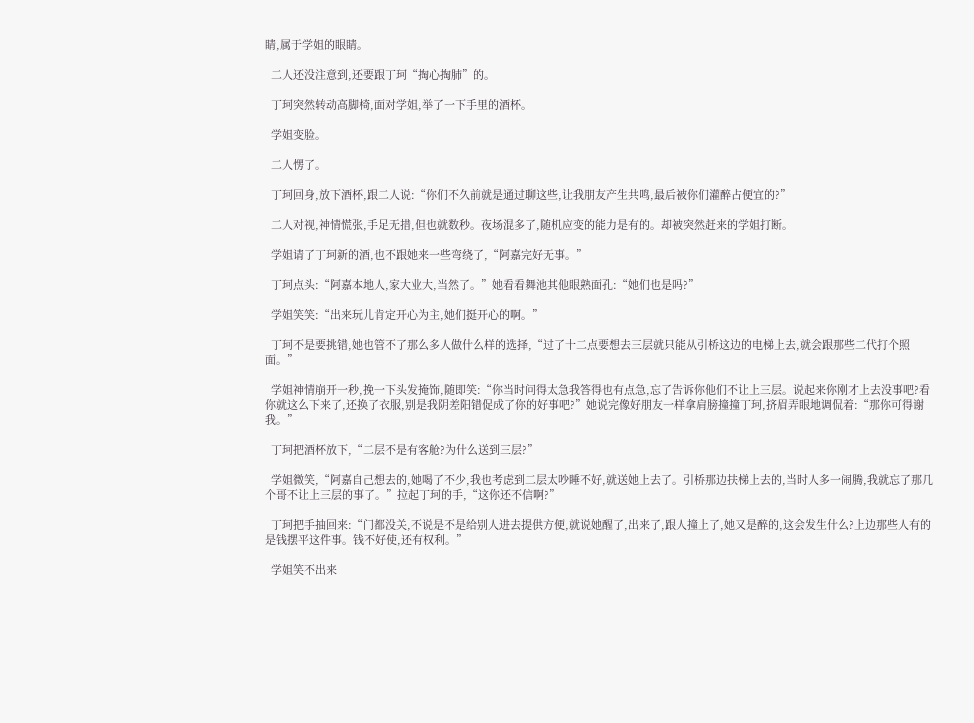睛,属于学姐的眼睛。

  二人还没注意到,还要跟丁珂“掏心掏肺”的。

  丁珂突然转动高脚椅,面对学姐,举了一下手里的酒杯。

  学姐变脸。

  二人愣了。

  丁珂回身,放下酒杯,跟二人说:“你们不久前就是通过聊这些,让我朋友产生共鸣,最后被你们灌醉占便宜的?”

  二人对视,神情慌张,手足无措,但也就数秒。夜场混多了,随机应变的能力是有的。却被突然赶来的学姐打断。

  学姐请了丁珂新的酒,也不跟她来一些弯绕了,“阿嘉完好无事。”

  丁珂点头:“阿嘉本地人,家大业大,当然了。”她看看舞池其他眼熟面孔:“她们也是吗?”

  学姐笑笑:“出来玩儿肯定开心为主,她们挺开心的啊。”

  丁珂不是要挑错,她也管不了那么多人做什么样的选择,“过了十二点要想去三层就只能从引桥这边的电梯上去,就会跟那些二代打个照面。”

  学姐神情崩开一秒,挽一下头发掩饰,随即笑:“你当时问得太急我答得也有点急,忘了告诉你他们不让上三层。说起来你刚才上去没事吧?看你就这么下来了,还换了衣服,别是我阴差阳错促成了你的好事吧?”她说完像好朋友一样拿肩膀撞撞丁珂,挤眉弄眼地调侃着:“那你可得谢我。”

  丁珂把酒杯放下,“二层不是有客舱?为什么送到三层?”

  学姐微笑,“阿嘉自己想去的,她喝了不少,我也考虑到二层太吵睡不好,就送她上去了。引桥那边扶梯上去的,当时人多一闹腾,我就忘了那几个哥不让上三层的事了。”拉起丁珂的手,“这你还不信啊?”

  丁珂把手抽回来:“门都没关,不说是不是给别人进去提供方便,就说她醒了,出来了,跟人撞上了,她又是醉的,这会发生什么?上边那些人有的是钱摆平这件事。钱不好使,还有权利。”

  学姐笑不出来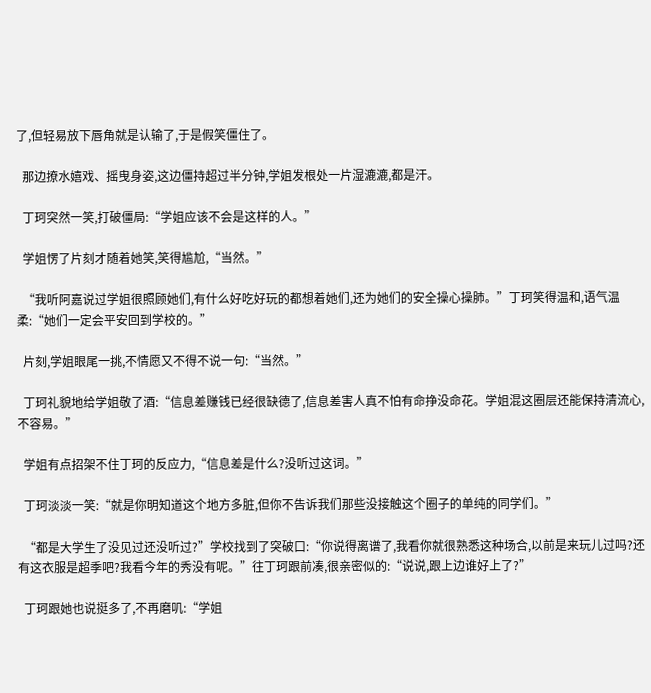了,但轻易放下唇角就是认输了,于是假笑僵住了。

  那边撩水嬉戏、摇曳身姿,这边僵持超过半分钟,学姐发根处一片湿漉漉,都是汗。

  丁珂突然一笑,打破僵局:“学姐应该不会是这样的人。”

  学姐愣了片刻才随着她笑,笑得尴尬,“当然。”

  “我听阿嘉说过学姐很照顾她们,有什么好吃好玩的都想着她们,还为她们的安全操心操肺。”丁珂笑得温和,语气温柔:“她们一定会平安回到学校的。”

  片刻,学姐眼尾一挑,不情愿又不得不说一句:“当然。”

  丁珂礼貌地给学姐敬了酒:“信息差赚钱已经很缺德了,信息差害人真不怕有命挣没命花。学姐混这圈层还能保持清流心,不容易。”

  学姐有点招架不住丁珂的反应力,“信息差是什么?没听过这词。”

  丁珂淡淡一笑:“就是你明知道这个地方多脏,但你不告诉我们那些没接触这个圈子的单纯的同学们。”

  “都是大学生了没见过还没听过?”学校找到了突破口:“你说得离谱了,我看你就很熟悉这种场合,以前是来玩儿过吗?还有这衣服是超季吧?我看今年的秀没有呢。”往丁珂跟前凑,很亲密似的:“说说,跟上边谁好上了?”

  丁珂跟她也说挺多了,不再磨叽:“学姐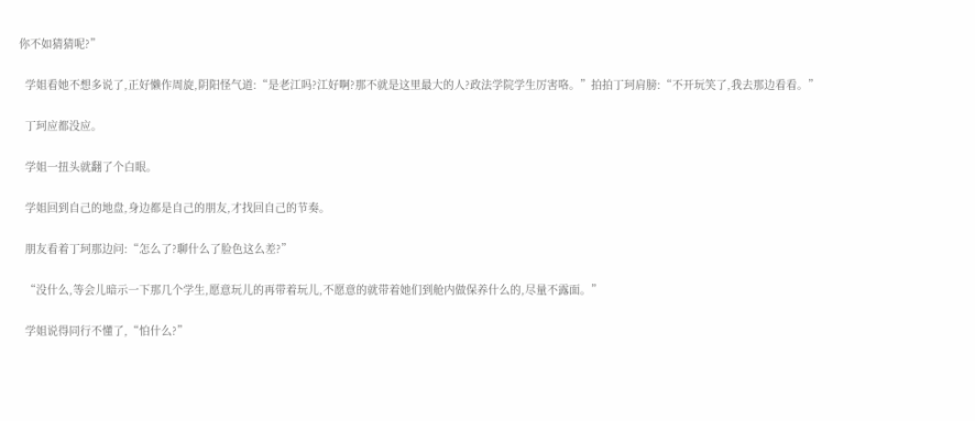你不如猜猜呢?”

  学姐看她不想多说了,正好懒作周旋,阴阳怪气道:“是老江吗?江好啊?那不就是这里最大的人?政法学院学生厉害咯。”拍拍丁珂肩膀:“不开玩笑了,我去那边看看。”

  丁珂应都没应。

  学姐一扭头就翻了个白眼。

  学姐回到自己的地盘,身边都是自己的朋友,才找回自己的节奏。

  朋友看着丁珂那边问:“怎么了?聊什么了脸色这么差?”

  “没什么,等会儿暗示一下那几个学生,愿意玩儿的再带着玩儿,不愿意的就带着她们到舱内做保养什么的,尽量不露面。”

  学姐说得同行不懂了,“怕什么?”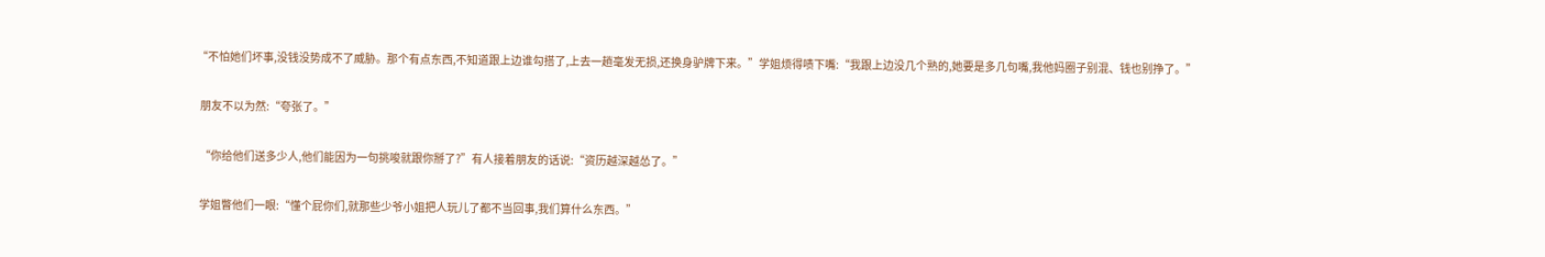“不怕她们坏事,没钱没势成不了威胁。那个有点东西,不知道跟上边谁勾搭了,上去一趟毫发无损,还换身驴牌下来。”学姐烦得啧下嘴:“我跟上边没几个熟的,她要是多几句嘴,我他妈圈子别混、钱也别挣了。”

  朋友不以为然:“夸张了。”

  “你给他们送多少人,他们能因为一句挑唆就跟你掰了?”有人接着朋友的话说:“资历越深越怂了。”

  学姐瞥他们一眼:“懂个屁你们,就那些少爷小姐把人玩儿了都不当回事,我们算什么东西。”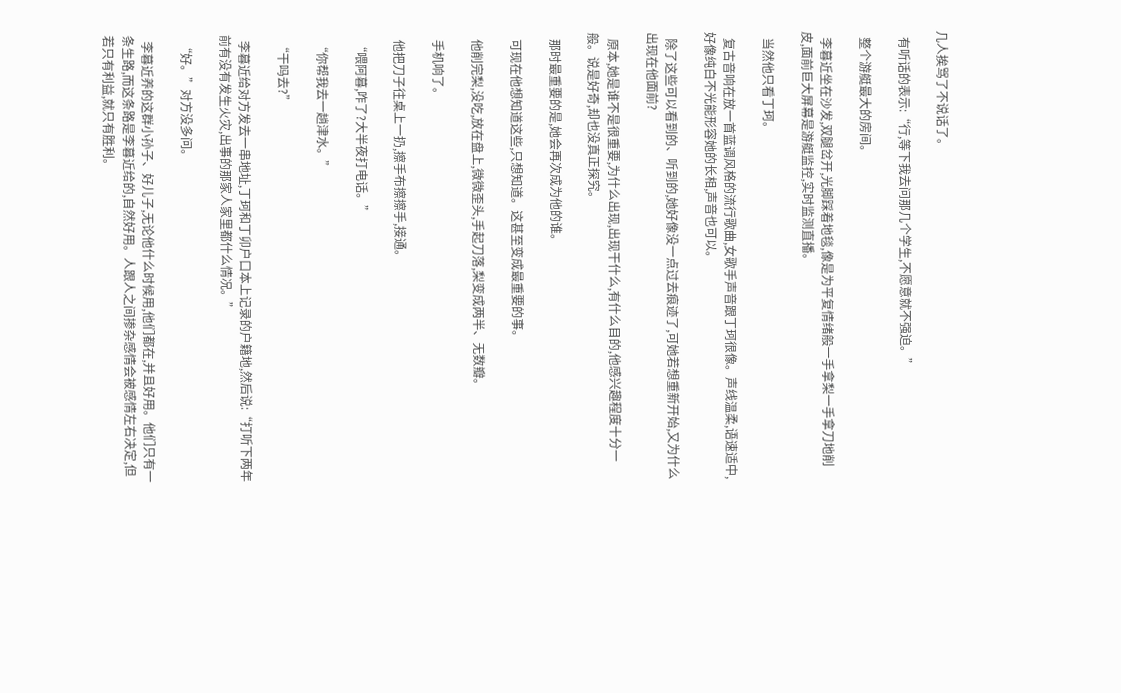几人挨骂了不说话了。

  有听话的表示:“行,等下我去问那几个学生,不愿意就不强迫。”

  整个游艇最大的房间。

  李暮近坐在沙发,双腿岔开,光脚踩着地毯,像是为平复情绪般一手拿梨一手拿刀地削皮,面前巨大屏幕是游艇监控,实时监测直播。

  当然他只看丁珂。

  复古音响在放一首蓝调风格的流行歌曲,女歌手声音跟丁珂很像。声线温柔,语速适中,好像纯白不光能形容她的长相,声音也可以。

  除了这些可以看到的、听到的,她好像没一点过去痕迹了,可她若想重新开始,又为什么出现在他面前?

  原本,她是谁不是很重要,为什么出现,出现干什么,有什么目的,他感兴趣程度十分一般。说是好奇,却也没真正探究。

  那时最重要的是,她会再次成为他的谁。

  可现在他想知道这些,只想知道。这甚至变成最重要的事。

  他削完梨,没吃,放在盘上,微微歪头,手起刀落,梨变成两半、无数瓣。

  手机响了。

  他把刀子往桌上一扔,擦手布擦擦手,接通。

  “喂阿暮,咋了?大半夜打电话。”

  “你帮我去一趟津水。”

  “干吗去?”

  李暮近给对方发去一串地址,丁珂和丁卯户口本上记录的户籍地,然后说:“打听下两年前有没有发生火灾,出事的那家人家里都什么情况。”

  “好。”对方没多问。

  李暮近养的这群小孙子、好儿子,无论他什么时候用,他们都在,并且好用。他们只有一条生路,而这条路是李暮近给的,自然好用。人跟人之间掺杂感情会被感情左右决定,但若只有利益,就只有胜利。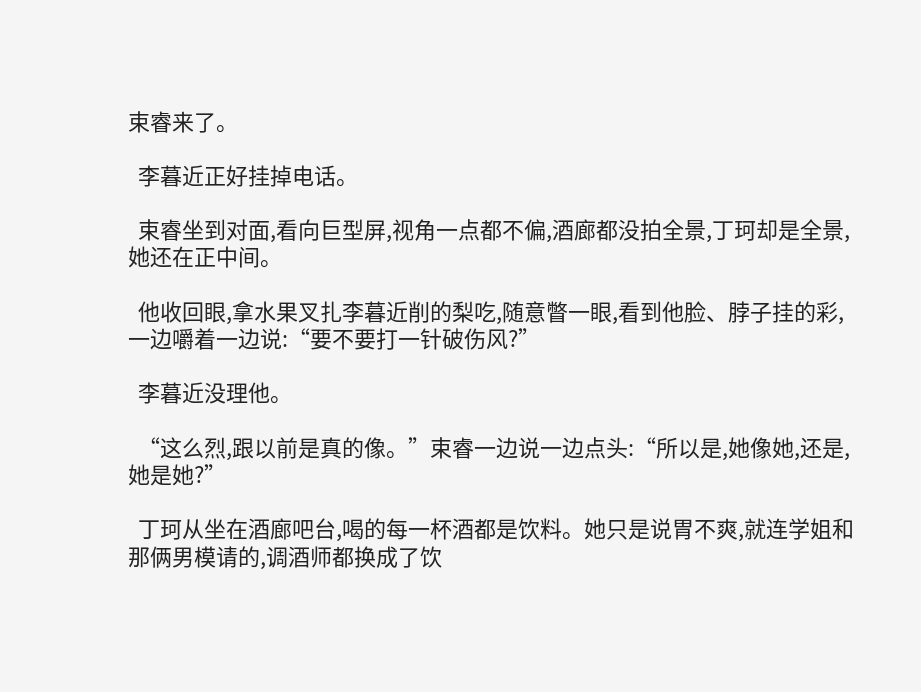束睿来了。

  李暮近正好挂掉电话。

  束睿坐到对面,看向巨型屏,视角一点都不偏,酒廊都没拍全景,丁珂却是全景,她还在正中间。

  他收回眼,拿水果叉扎李暮近削的梨吃,随意瞥一眼,看到他脸、脖子挂的彩,一边嚼着一边说:“要不要打一针破伤风?”

  李暮近没理他。

  “这么烈,跟以前是真的像。”束睿一边说一边点头:“所以是,她像她,还是,她是她?”

  丁珂从坐在酒廊吧台,喝的每一杯酒都是饮料。她只是说胃不爽,就连学姐和那俩男模请的,调酒师都换成了饮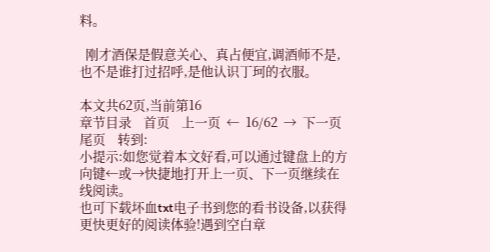料。

  刚才酒保是假意关心、真占便宜,调酒师不是,也不是谁打过招呼,是他认识丁珂的衣服。

本文共62页,当前第16
章节目录    首页    上一页  ←  16/62  →  下一页    尾页    转到:
小提示:如您觉着本文好看,可以通过键盘上的方向键←或→快捷地打开上一页、下一页继续在线阅读。
也可下载坏血txt电子书到您的看书设备,以获得更快更好的阅读体验!遇到空白章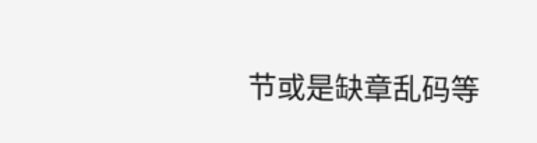节或是缺章乱码等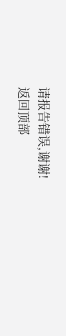请报告错误,谢谢!
返回顶部